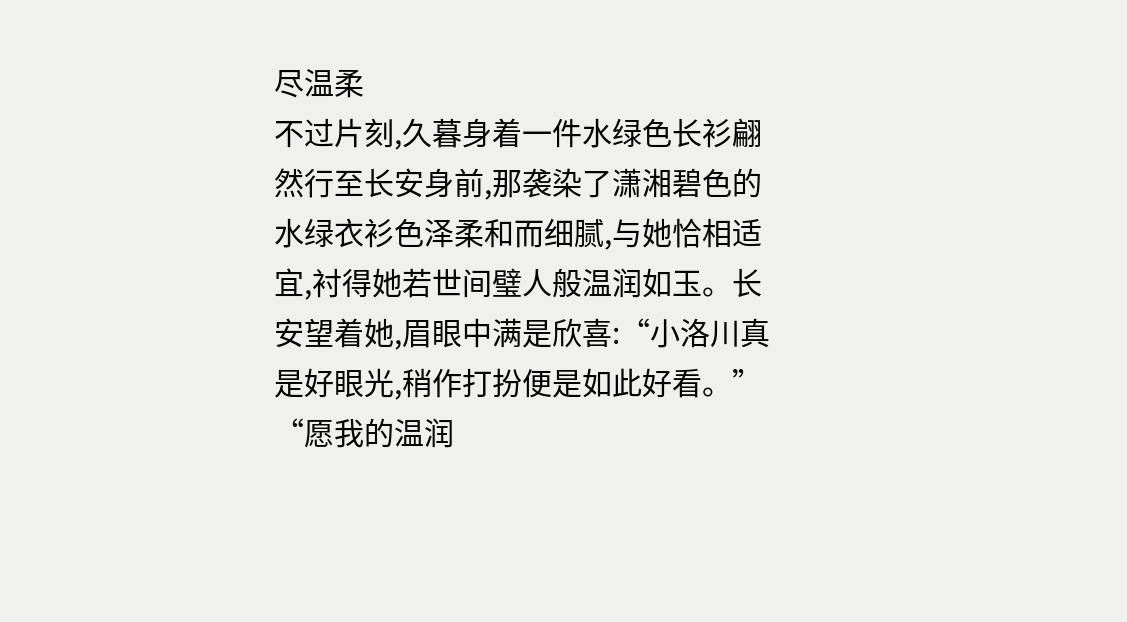尽温柔
不过片刻,久暮身着一件水绿色长衫翩然行至长安身前,那袭染了潇湘碧色的水绿衣衫色泽柔和而细腻,与她恰相适宜,衬得她若世间璧人般温润如玉。长安望着她,眉眼中满是欣喜:“小洛川真是好眼光,稍作打扮便是如此好看。”
“愿我的温润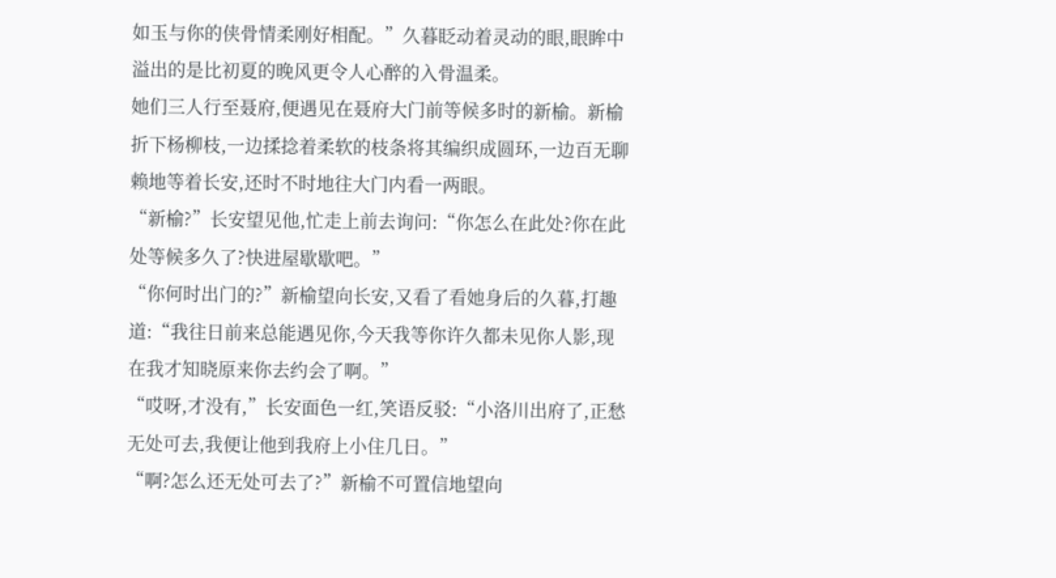如玉与你的侠骨情柔刚好相配。”久暮眨动着灵动的眼,眼眸中溢出的是比初夏的晚风更令人心醉的入骨温柔。
她们三人行至聂府,便遇见在聂府大门前等候多时的新榆。新榆折下杨柳枝,一边揉捻着柔软的枝条将其编织成圆环,一边百无聊赖地等着长安,还时不时地往大门内看一两眼。
“新榆?”长安望见他,忙走上前去询问:“你怎么在此处?你在此处等候多久了?快进屋歇歇吧。”
“你何时出门的?”新榆望向长安,又看了看她身后的久暮,打趣道:“我往日前来总能遇见你,今天我等你许久都未见你人影,现在我才知晓原来你去约会了啊。”
“哎呀,才没有,”长安面色一红,笑语反驳:“小洛川出府了,正愁无处可去,我便让他到我府上小住几日。”
“啊?怎么还无处可去了?”新榆不可置信地望向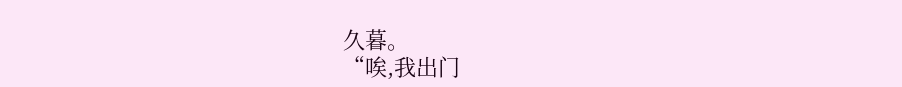久暮。
“唉,我出门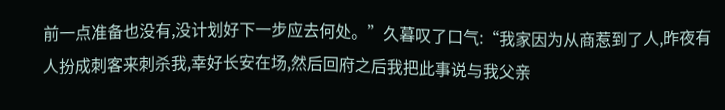前一点准备也没有,没计划好下一步应去何处。”久暮叹了口气:“我家因为从商惹到了人,昨夜有人扮成刺客来刺杀我,幸好长安在场,然后回府之后我把此事说与我父亲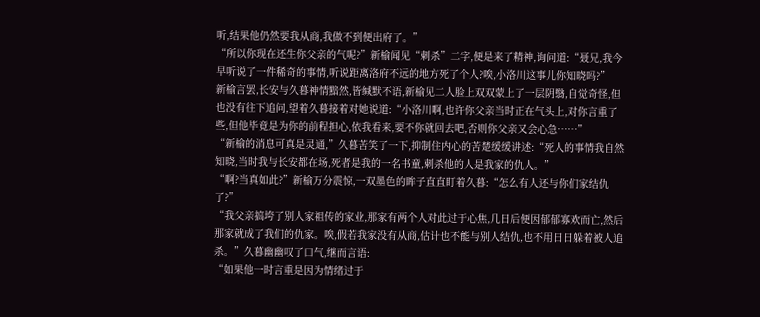听,结果他仍然要我从商,我做不到便出府了。”
“所以你现在还生你父亲的气呢?”新榆闻见“刺杀”二字,便是来了精神,询问道:“聂兄,我今早听说了一件稀奇的事情,听说距离洛府不远的地方死了个人?唉,小洛川这事儿你知晓吗?”
新榆言罢,长安与久暮神情黯然,皆缄默不语,新榆见二人脸上双双蒙上了一层阴翳,自觉奇怪,但也没有往下追问,望着久暮接着对她说道:“小洛川啊,也许你父亲当时正在气头上,对你言重了些,但他毕竟是为你的前程担心,依我看来,要不你就回去吧,否则你父亲又会心急……”
“新榆的消息可真是灵通,”久暮苦笑了一下,抑制住内心的苦楚缓缓讲述:“死人的事情我自然知晓,当时我与长安都在场,死者是我的一名书童,刺杀他的人是我家的仇人。”
“啊?当真如此?”新榆万分震惊,一双墨色的眸子直直盯着久暮:“怎么有人还与你们家结仇了?”
“我父亲搞垮了别人家祖传的家业,那家有两个人对此过于心焦,几日后便因郁郁寡欢而亡,然后那家就成了我们的仇家。唉,假若我家没有从商,估计也不能与别人结仇,也不用日日躲着被人追杀。”久暮幽幽叹了口气,继而言语:
“如果他一时言重是因为情绪过于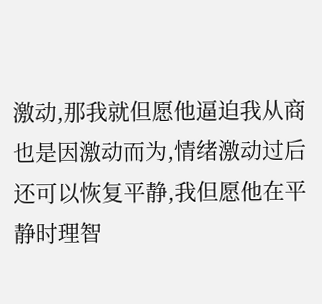激动,那我就但愿他逼迫我从商也是因激动而为,情绪激动过后还可以恢复平静,我但愿他在平静时理智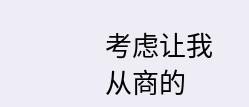考虑让我从商的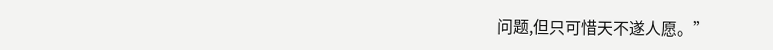问题,但只可惜天不遂人愿。”